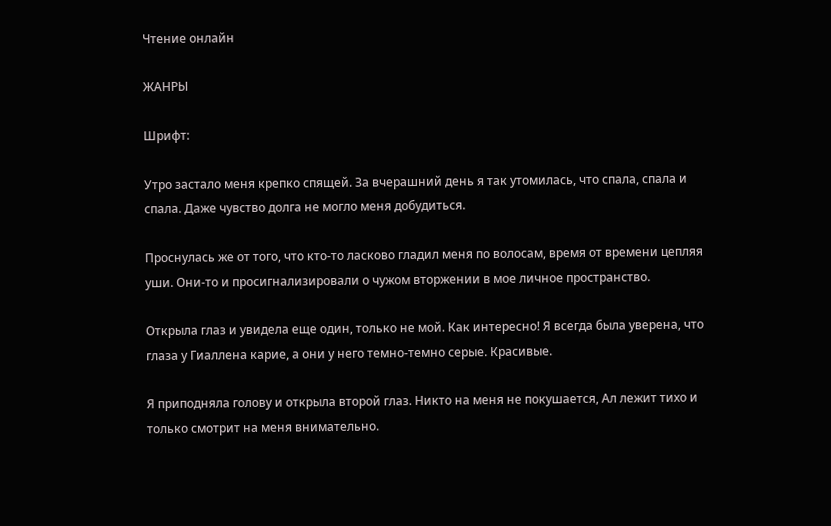Чтение онлайн

ЖАНРЫ

Шрифт:

Утро застало меня крепко спящей. За вчерашний день я так утомилась, что спала, спала и спала. Даже чувство долга не могло меня добудиться.

Проснулась же от того, что кто-то ласково гладил меня по волосам, время от времени цепляя уши. Они-то и просигнализировали о чужом вторжении в мое личное пространство.

Открыла глаз и увидела еще один, только не мой. Как интересно! Я всегда была уверена, что глаза у Гиаллена карие, а они у него темно-темно серые. Красивые.

Я приподняла голову и открыла второй глаз. Никто на меня не покушается, Ал лежит тихо и только смотрит на меня внимательно.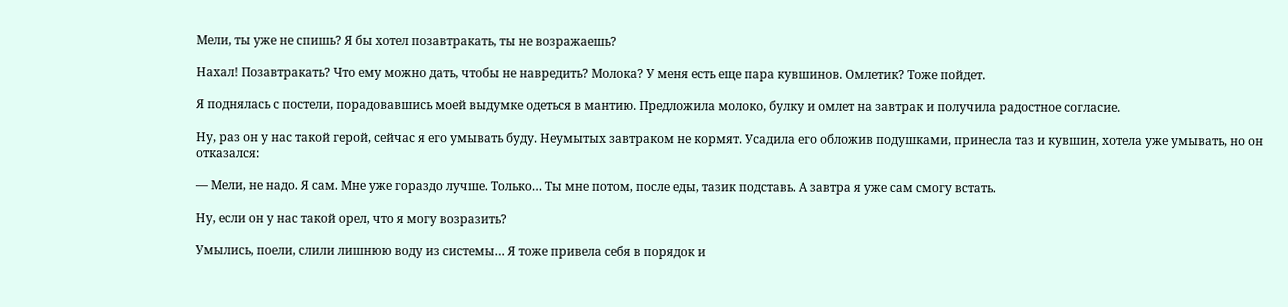Мели, ты уже не спишь? Я бы хотел позавтракать, ты не возражаешь?

Нахал! Позавтракать? Что ему можно дать, чтобы не навредить? Молока? У меня есть еще пара кувшинов. Омлетик? Тоже пойдет.

Я поднялась с постели, порадовавшись моей выдумке одеться в мантию. Предложила молоко, булку и омлет на завтрак и получила радостное согласие.

Ну, раз он у нас такой герой, сейчас я его умывать буду. Неумытых завтраком не кормят. Усадила его обложив подушками, принесла таз и кувшин, хотела уже умывать, но он отказался:

— Мели, не надо. Я сам. Мне уже гораздо лучше. Только… Ты мне потом, после еды, тазик подставь. А завтра я уже сам смогу встать.

Ну, если он у нас такой орел, что я могу возразить?

Умылись, поели, слили лишнюю воду из системы… Я тоже привела себя в порядок и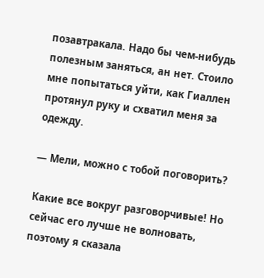позавтракала. Надо бы чем-нибудь полезным заняться, ан нет. Стоило мне попытаться уйти, как Гиаллен протянул руку и схватил меня за одежду.

— Мели, можно с тобой поговорить?

Какие все вокруг разговорчивые! Но сейчас его лучше не волновать, поэтому я сказала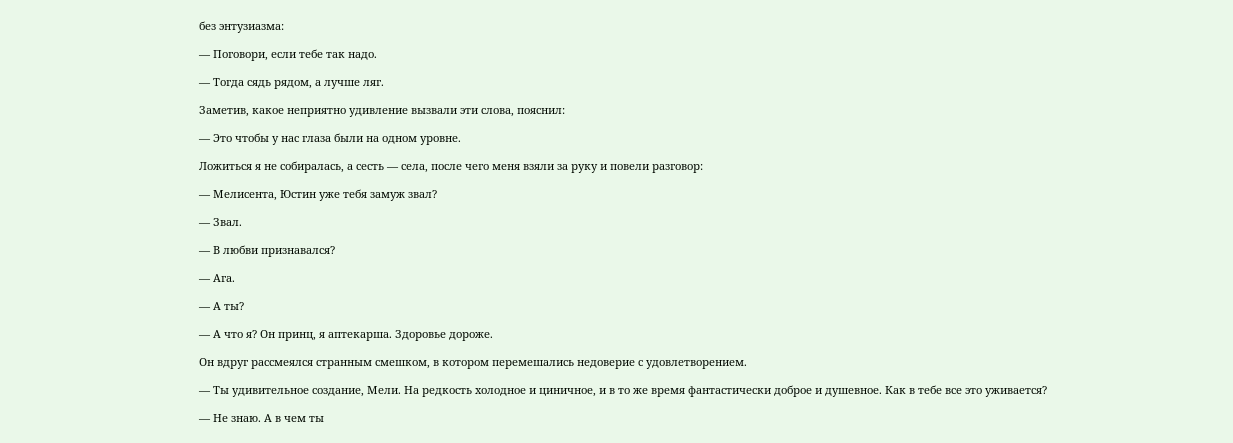без энтузиазма:

— Поговори, если тебе так надо.

— Тогда сядь рядом, а лучше ляг.

Заметив, какое неприятно удивление вызвали эти слова, пояснил:

— Это чтобы у нас глаза были на одном уровне.

Ложиться я не собиралась, а сесть — села, после чего меня взяли за руку и повели разговор:

— Мелисента, Юстин уже тебя замуж звал?

— Звал.

— В любви признавался?

— Ага.

— А ты?

— А что я? Он принц, я аптекарша. Здоровье дороже.

Он вдруг рассмеялся странным смешком, в котором перемешались недоверие с удовлетворением.

— Ты удивительное создание, Мели. На редкость холодное и циничное, и в то же время фантастически доброе и душевное. Как в тебе все это уживается?

— Не знаю. А в чем ты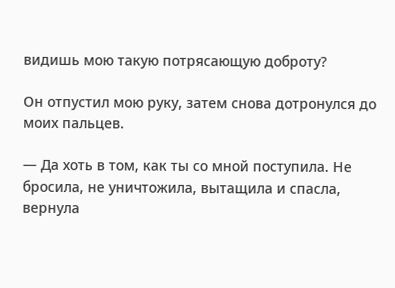видишь мою такую потрясающую доброту?

Он отпустил мою руку, затем снова дотронулся до моих пальцев.

— Да хоть в том, как ты со мной поступила. Не бросила, не уничтожила, вытащила и спасла, вернула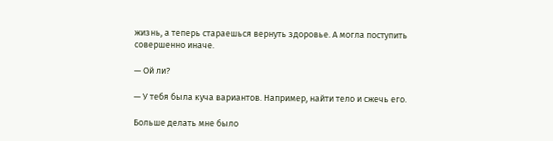жизнь, а теперь стараешься вернуть здоровье. А могла поступить совершенно иначе.

— Ой ли?

— У тебя была куча вариантов. Например, найти тело и сжечь его.

Больше делать мне было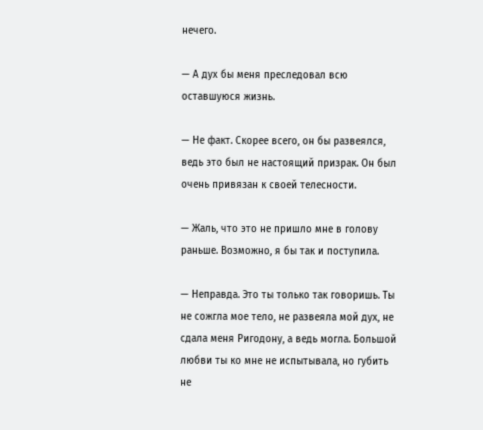нечего.

— А дух бы меня преследовал всю оставшуюся жизнь.

— Не факт. Скорее всего, он бы развеялся, ведь это был не настоящий призрак. Он был очень привязан к своей телесности.

— Жаль, что это не пришло мне в голову раньше. Возможно, я бы так и поступила.

— Неправда. Это ты только так говоришь. Ты не сожгла мое тело, не развеяла мой дух, не сдала меня Ригодону, а ведь могла. Большой любви ты ко мне не испытывала, но губить не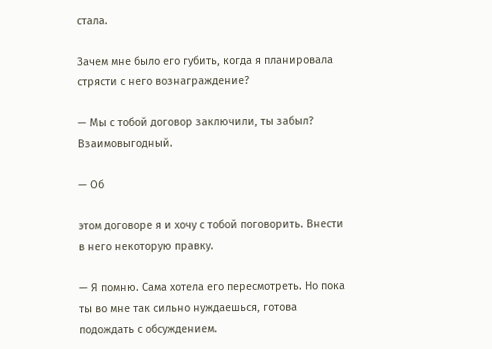стала.

Зачем мне было его губить, когда я планировала стрясти с него вознаграждение?

— Мы с тобой договор заключили, ты забыл? Взаимовыгодный.

— Об

этом договоре я и хочу с тобой поговорить. Внести в него некоторую правку.

— Я помню. Сама хотела его пересмотреть. Но пока ты во мне так сильно нуждаешься, готова подождать с обсуждением.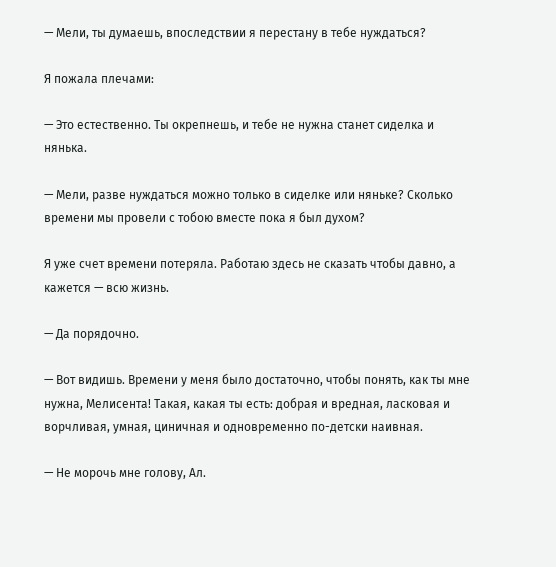— Мели, ты думаешь, впоследствии я перестану в тебе нуждаться?

Я пожала плечами:

— Это естественно. Ты окрепнешь, и тебе не нужна станет сиделка и нянька.

— Мели, разве нуждаться можно только в сиделке или няньке? Сколько времени мы провели с тобою вместе пока я был духом?

Я уже счет времени потеряла. Работаю здесь не сказать чтобы давно, а кажется — всю жизнь.

— Да порядочно.

— Вот видишь. Времени у меня было достаточно, чтобы понять, как ты мне нужна, Мелисента! Такая, какая ты есть: добрая и вредная, ласковая и ворчливая, умная, циничная и одновременно по-детски наивная.

— Не морочь мне голову, Ал.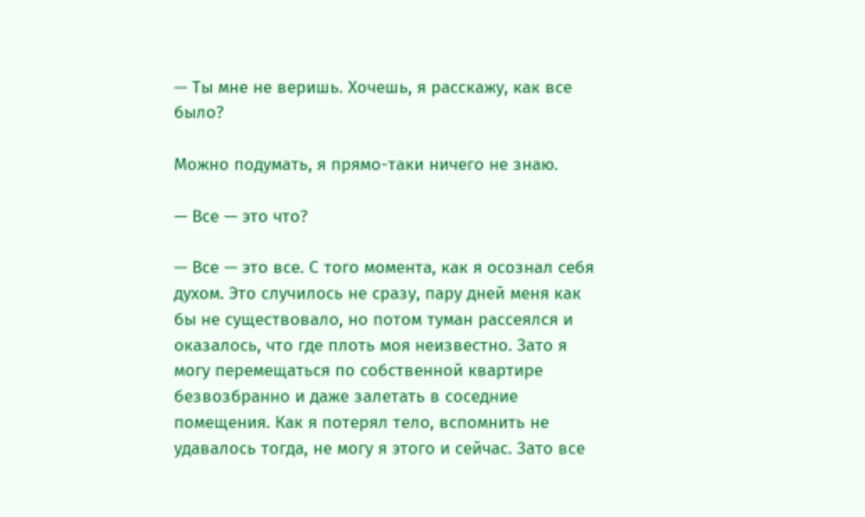— Ты мне не веришь. Хочешь, я расскажу, как все было?

Можно подумать, я прямо-таки ничего не знаю.

— Все — это что?

— Все — это все. С того момента, как я осознал себя духом. Это случилось не сразу, пару дней меня как бы не существовало, но потом туман рассеялся и оказалось, что где плоть моя неизвестно. Зато я могу перемещаться по собственной квартире безвозбранно и даже залетать в соседние помещения. Как я потерял тело, вспомнить не удавалось тогда, не могу я этого и сейчас. Зато все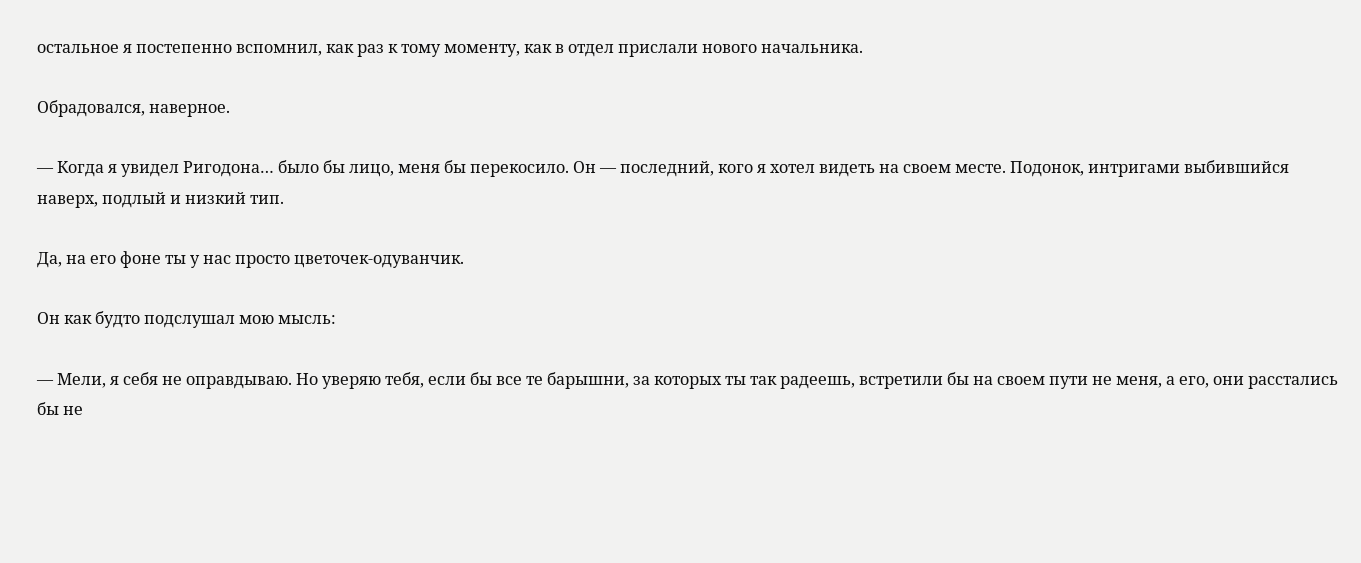остальное я постепенно вспомнил, как раз к тому моменту, как в отдел прислали нового начальника.

Обрадовался, наверное.

— Когда я увидел Ригодона… было бы лицо, меня бы перекосило. Он — последний, кого я хотел видеть на своем месте. Подонок, интригами выбившийся наверх, подлый и низкий тип.

Да, на его фоне ты у нас просто цветочек-одуванчик.

Он как будто подслушал мою мысль:

— Мели, я себя не оправдываю. Но уверяю тебя, если бы все те барышни, за которых ты так радеешь, встретили бы на своем пути не меня, а его, они расстались бы не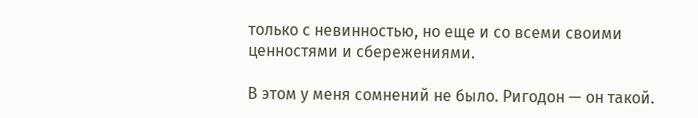только с невинностью, но еще и со всеми своими ценностями и сбережениями.

В этом у меня сомнений не было. Ригодон — он такой.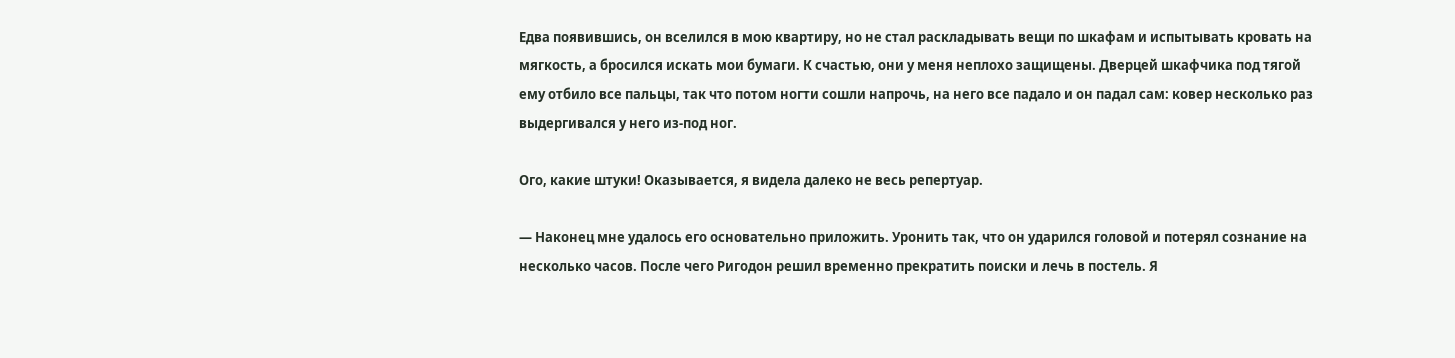Едва появившись, он вселился в мою квартиру, но не стал раскладывать вещи по шкафам и испытывать кровать на мягкость, а бросился искать мои бумаги. К счастью, они у меня неплохо защищены. Дверцей шкафчика под тягой ему отбило все пальцы, так что потом ногти сошли напрочь, на него все падало и он падал сам: ковер несколько раз выдергивался у него из-под ног.

Ого, какие штуки! Оказывается, я видела далеко не весь репертуар.

— Наконец мне удалось его основательно приложить. Уронить так, что он ударился головой и потерял сознание на несколько часов. После чего Ригодон решил временно прекратить поиски и лечь в постель. Я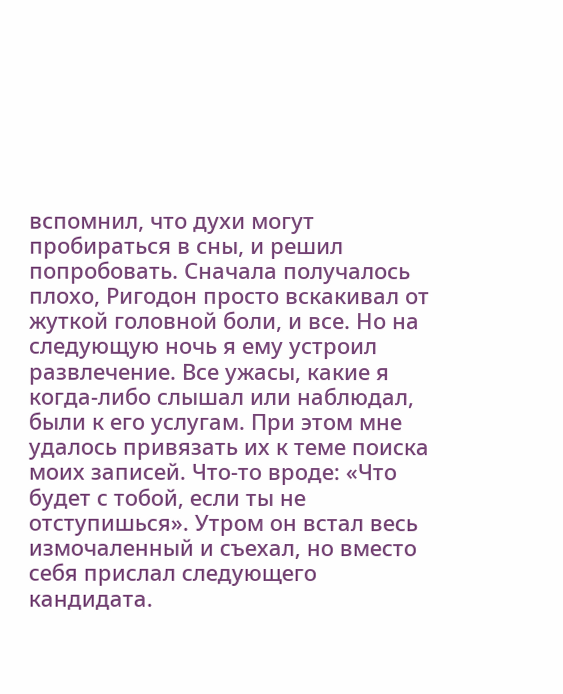вспомнил, что духи могут пробираться в сны, и решил попробовать. Сначала получалось плохо, Ригодон просто вскакивал от жуткой головной боли, и все. Но на следующую ночь я ему устроил развлечение. Все ужасы, какие я когда-либо слышал или наблюдал, были к его услугам. При этом мне удалось привязать их к теме поиска моих записей. Что-то вроде: «Что будет с тобой, если ты не отступишься». Утром он встал весь измочаленный и съехал, но вместо себя прислал следующего кандидата.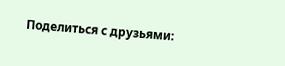Поделиться с друзьями: